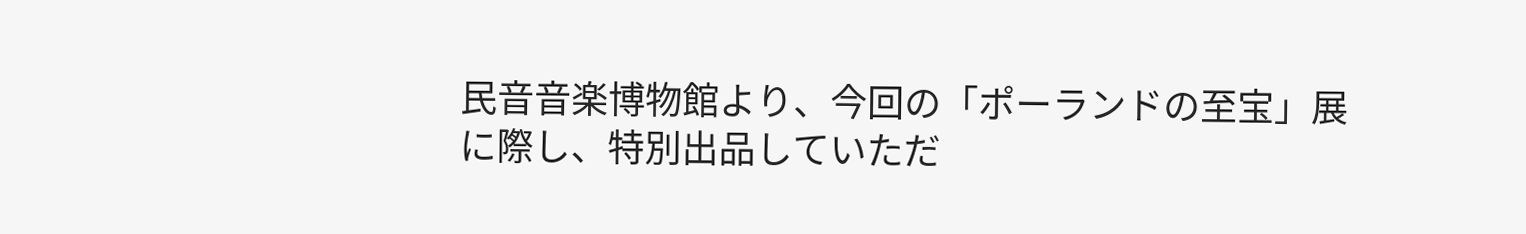民音音楽博物館より、今回の「ポーランドの至宝」展に際し、特別出品していただ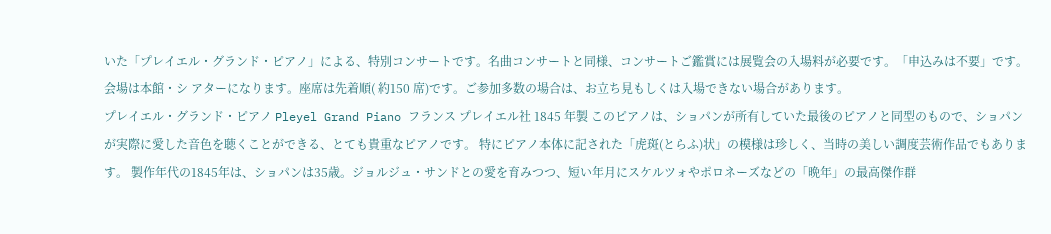いた「プレイエル・グランド・ピアノ」による、特別コンサートです。名曲コンサートと同様、コンサートご鑑賞には展覧会の入場料が必要です。「申込みは不要」です。会場は本館・シ アターになります。座席は先着順( 約150 席)です。ご参加多数の場合は、お立ち見もしくは入場できない場合があります。
プレイエル・グランド・ピアノ Pleyel Grand Piano フランス プレイエル社 1845 年製 このピアノは、ショパンが所有していた最後のピアノと同型のもので、ショパンが実際に愛した音色を聴くことができる、とても貴重なピアノです。 特にピアノ本体に記された「虎斑(とらふ)状」の模様は珍しく、当時の美しい調度芸術作品でもあります。 製作年代の1845年は、ショパンは35歳。ジョルジュ・サンドとの愛を育みつつ、短い年月にスケルツォやポロネーズなどの「晩年」の最高傑作群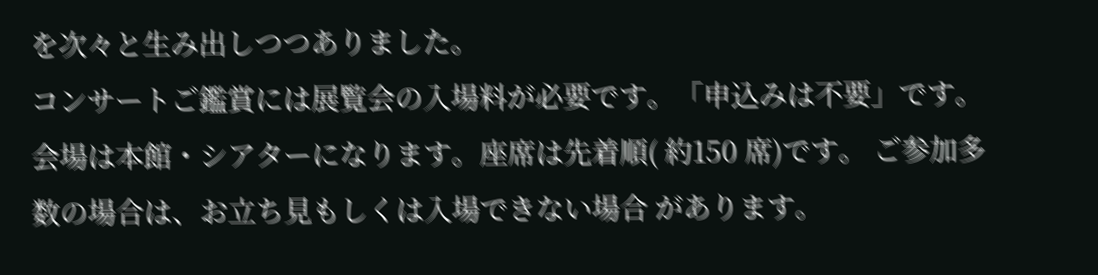を次々と生み出しつつありました。
コンサートご鑑賞には展覧会の入場料が必要です。「申込みは不要」です。 会場は本館・シアターになります。座席は先着順( 約150 席)です。 ご参加多数の場合は、お立ち見もしくは入場できない場合 があります。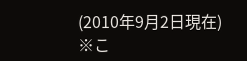(2010年9月2日現在)
※こ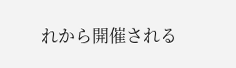れから開催される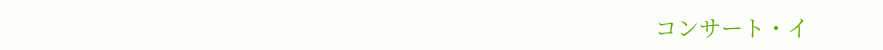コンサート・イ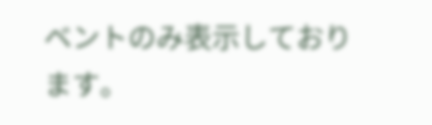ベントのみ表示しております。